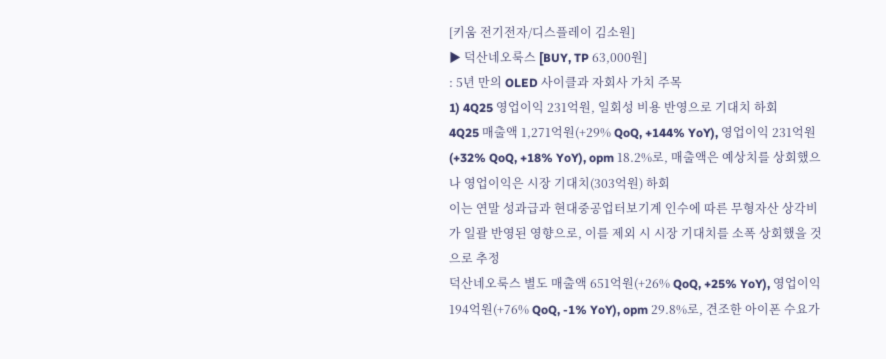[키움 전기전자/디스플레이 김소원]
▶ 덕산네오룩스 [BUY, TP 63,000원]
: 5년 만의 OLED 사이클과 자회사 가치 주목
1) 4Q25 영업이익 231억원, 일회성 비용 반영으로 기대치 하회
4Q25 매출액 1,271억원(+29% QoQ, +144% YoY), 영업이익 231억원(+32% QoQ, +18% YoY), opm 18.2%로, 매출액은 예상치를 상회했으나 영업이익은 시장 기대치(303억원) 하회
이는 연말 성과급과 현대중공업터보기계 인수에 따른 무형자산 상각비가 일괄 반영된 영향으로, 이를 제외 시 시장 기대치를 소폭 상회했을 것으로 추정
덕산네오룩스 별도 매출액 651억원(+26% QoQ, +25% YoY), 영업이익 194억원(+76% QoQ, -1% YoY), opm 29.8%로, 견조한 아이폰 수요가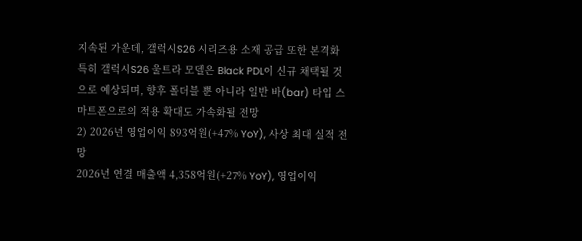지속된 가운데, 갤럭시S26 시리즈용 소재 공급 또한 본격화
특히 갤럭시S26 울트라 모델은 Black PDL이 신규 채택될 것으로 예상되며, 향후 폴더블 뿐 아니라 일반 바(bar) 타입 스마트폰으로의 적용 확대도 가속화될 전망
2) 2026년 영업이익 893억원(+47% YoY), 사상 최대 실적 전망
2026년 연결 매출액 4,358억원(+27% YoY), 영업이익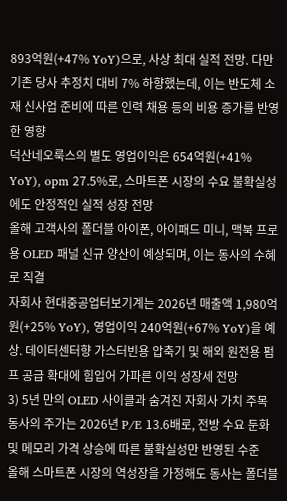893억원(+47% YoY)으로, 사상 최대 실적 전망. 다만 기존 당사 추정치 대비 7% 하향했는데, 이는 반도체 소재 신사업 준비에 따른 인력 채용 등의 비용 증가를 반영한 영향
덕산네오룩스의 별도 영업이익은 654억원(+41% YoY), opm 27.5%로, 스마트폰 시장의 수요 불확실성에도 안정적인 실적 성장 전망
올해 고객사의 폴더블 아이폰, 아이패드 미니, 맥북 프로용 OLED 패널 신규 양산이 예상되며, 이는 동사의 수혜로 직결
자회사 현대중공업터보기계는 2026년 매출액 1,980억원(+25% YoY), 영업이익 240억원(+67% YoY)을 예상. 데이터센터향 가스터빈용 압축기 및 해외 원전용 펌프 공급 확대에 힘입어 가파른 이익 성장세 전망
3) 5년 만의 OLED 사이클과 숨겨진 자회사 가치 주목
동사의 주가는 2026년 P/E 13.6배로, 전방 수요 둔화 및 메모리 가격 상승에 따른 불확실성만 반영된 수준
올해 스마트폰 시장의 역성장을 가정해도 동사는 폴더블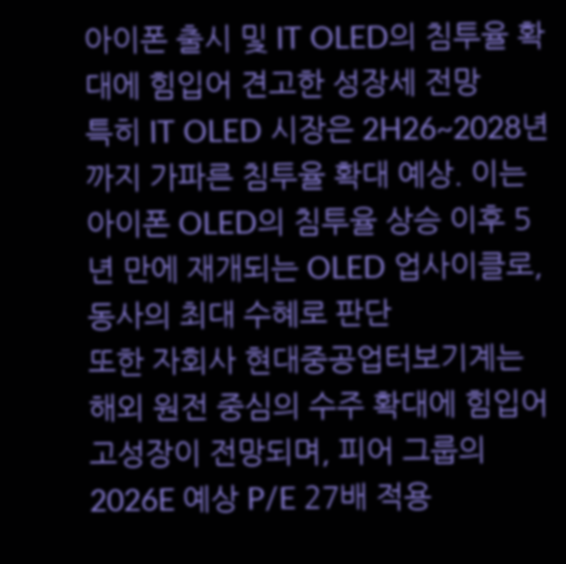아이폰 출시 및 IT OLED의 침투율 확대에 힘입어 견고한 성장세 전망
특히 IT OLED 시장은 2H26~2028년까지 가파른 침투율 확대 예상. 이는 아이폰 OLED의 침투율 상승 이후 5년 만에 재개되는 OLED 업사이클로, 동사의 최대 수혜로 판단
또한 자회사 현대중공업터보기계는 해외 원전 중심의 수주 확대에 힘입어 고성장이 전망되며, 피어 그룹의 2026E 예상 P/E 27배 적용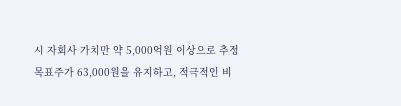시 자회사 가치만 약 5,000억원 이상으로 추정
목표주가 63,000원을 유지하고, 적극적인 비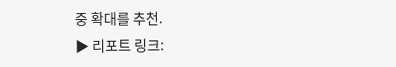중 확대를 추천.
▶ 리포트 링크: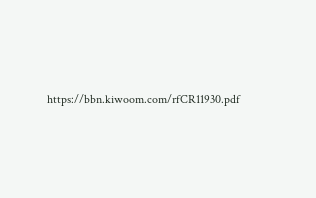https://bbn.kiwoom.com/rfCR11930.pdf